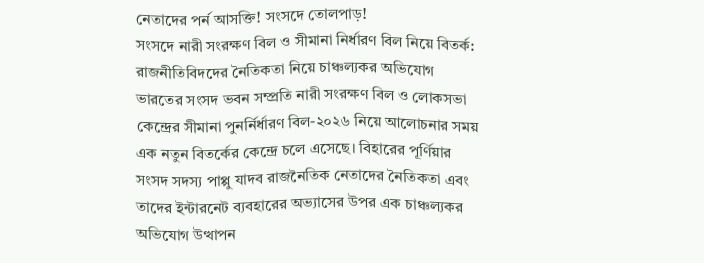নেতাদের পর্ন আসক্তি! সংসদে তোলপাড়!
সংসদে নারী সংরক্ষণ বিল ও সীমানা নির্ধারণ বিল নিয়ে বিতর্ক: রাজনীতিবিদদের নৈতিকতা নিয়ে চাঞ্চল্যকর অভিযোগ
ভারতের সংসদ ভবন সম্প্রতি নারী সংরক্ষণ বিল ও লোকসভা কেন্দ্রের সীমানা পুনর্নির্ধারণ বিল-২০২৬ নিয়ে আলোচনার সময় এক নতুন বিতর্কের কেন্দ্রে চলে এসেছে। বিহারের পূর্ণিয়ার সংসদ সদস্য পাপ্পু যাদব রাজনৈতিক নেতাদের নৈতিকতা এবং তাদের ইন্টারনেট ব্যবহারের অভ্যাসের উপর এক চাঞ্চল্যকর অভিযোগ উত্থাপন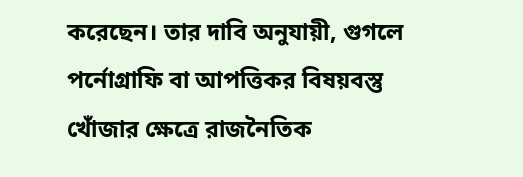করেছেন। তার দাবি অনুযায়ী, গুগলে পর্নোগ্রাফি বা আপত্তিকর বিষয়বস্তু খোঁজার ক্ষেত্রে রাজনৈতিক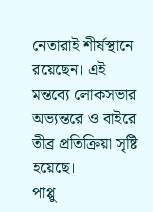নেতারাই শীর্ষস্থানে রয়েছেন। এই মন্তব্যে লোকসভার অভ্যন্তরে ও বাইরে তীব্র প্রতিক্রিয়া সৃষ্টি হয়েছে।
পাপ্পু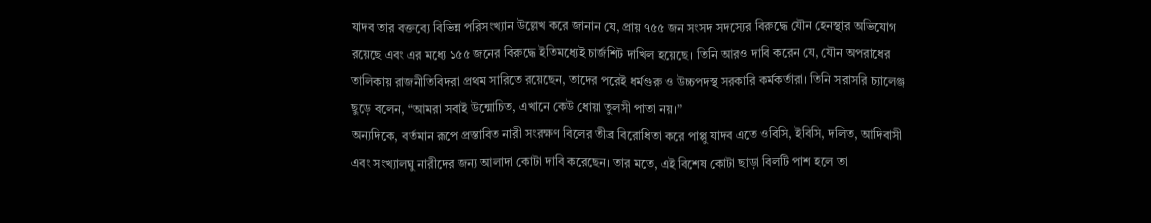যাদব তার বক্তব্যে বিভিন্ন পরিসংখ্যান উল্লেখ করে জানান যে, প্রায় ৭৫৫ জন সংসদ সদস্যের বিরুদ্ধে যৌন হেনস্থার অভিযোগ রয়েছে এবং এর মধ্যে ১৫৫ জনের বিরুদ্ধে ইতিমধ্যেই চার্জশিট দাখিল হয়েছে। তিনি আরও দাবি করেন যে, যৌন অপরাধের তালিকায় রাজনীতিবিদরা প্রথম সারিতে রয়েছেন, তাদের পরেই ধর্মগুরু ও উচ্চপদস্থ সরকারি কর্মকর্তারা। তিনি সরাসরি চ্যালেঞ্জ ছুড়ে বলেন, “আমরা সবাই উন্মোচিত, এখানে কেউ ধোয়া তুলসী পাতা নয়।”
অন্যদিকে, বর্তমান রূপে প্রস্তাবিত নারী সংরক্ষণ বিলের তীব্র বিরোধিতা করে পাপ্পু যাদব এতে ওবিসি, ইবিসি, দলিত, আদিবাসী এবং সংখ্যালঘু নারীদের জন্য আলাদা কোটা দাবি করেছেন। তার মতে, এই বিশেষ কোটা ছাড়া বিলটি পাশ হলে তা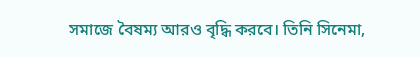সমাজে বৈষম্য আরও বৃদ্ধি করবে। তিনি সিনেমা,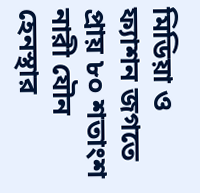মিডিয়া ও ফ্যাশন জগতে প্রায় ৮০ শতাংশ নারী যৌন হেনস্থার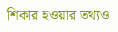শিকার হওয়ার তথ্যও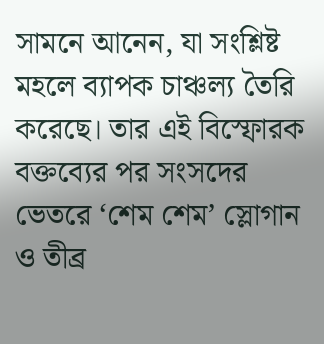সামনে আনেন, যা সংশ্লিষ্ট মহলে ব্যাপক চাঞ্চল্য তৈরি করেছে। তার এই বিস্ফোরক বক্তব্যের পর সংসদের ভেতরে ‘শেম শেম’ স্লোগান ও তীব্র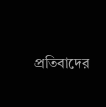প্রতিবাদের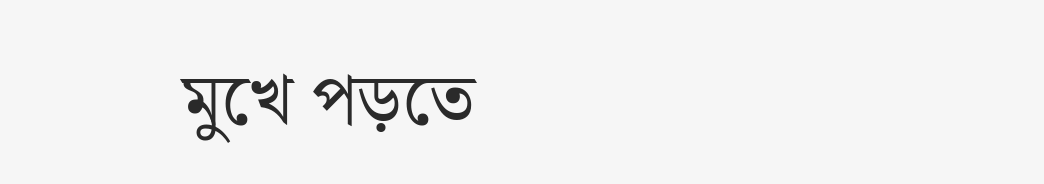মুখে পড়তে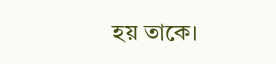হয় তাকে।